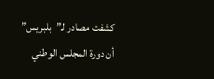كشفت مصادر لـ”بلبريس” أن دورة المجلس الوطني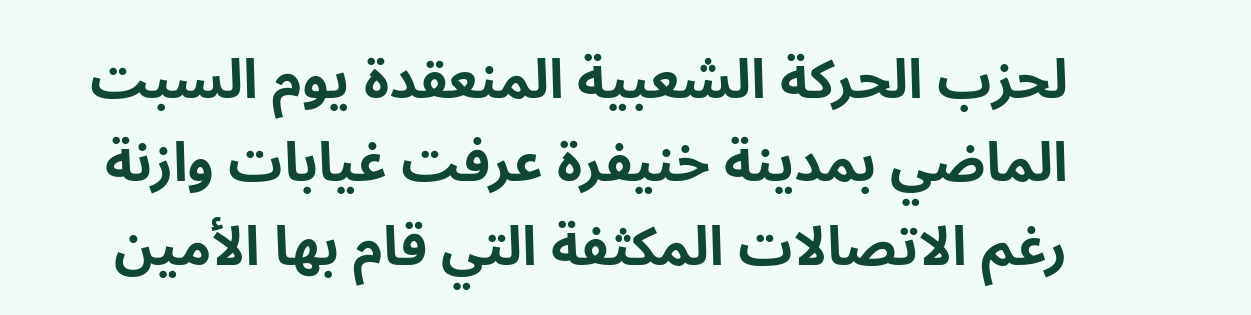لحزب الحركة الشعبية المنعقدة يوم السبت الماضي بمدينة خنيفرة عرفت غيابات وازنة رغم الاتصالات المكثفة التي قام بها الأمين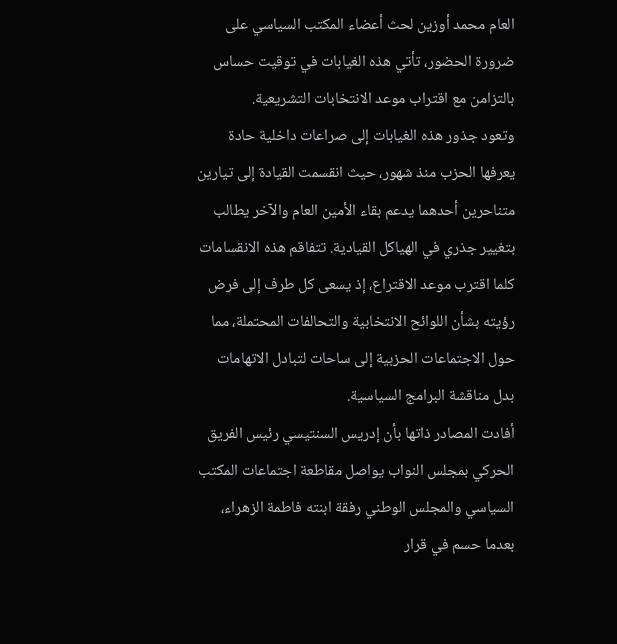العام محمد أوزين لحث أعضاء المكتب السياسي على ضرورة الحضور، تأتي هذه الغيابات في توقيت حساس بالتزامن مع اقتراب موعد الانتخابات التشريعية.
وتعود جذور هذه الغيابات إلى صراعات داخلية حادة يعرفها الحزب منذ شهور، حيث انقسمت القيادة إلى تيارين متناحرين أحدهما يدعم بقاء الأمين العام والآخر يطالب بتغيير جذري في الهياكل القيادية. تتفاقم هذه الانقسامات كلما اقترب موعد الاقتراع، إذ يسعى كل طرف إلى فرض رؤيته بشأن اللوائح الانتخابية والتحالفات المحتملة، مما حول الاجتماعات الحزبية إلى ساحات لتبادل الاتهامات بدل مناقشة البرامج السياسية.
أفادت المصادر ذاتها بأن إدريس السنتيسي رئيس الفريق الحركي بمجلس النواب يواصل مقاطعة اجتماعات المكتب السياسي والمجلس الوطني رفقة ابنته فاطمة الزهراء، بعدما حسم في قرار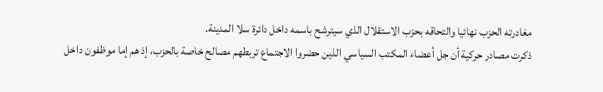مغادرته الحزب نهائيا والتحاقه بحزب الاستقلال الذي سيترشح باسمه داخل دائرة سلا المدينة.
ذكرت مصادر حركية أن جل أعضاء المكتب السياسي الذين حضروا الاجتماع تربطهم مصالح خاصة بالحزب، إذ هم إما موظفون داخل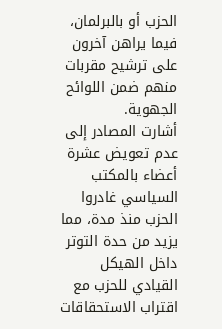الحزب أو بالبرلمان، فيما يراهن آخرون على ترشيح مقربات منهم ضمن اللوائح الجهوية.
أشارت المصادر إلى عدم تعويض عشرة أعضاء بالمكتب السياسي غادروا الحزب منذ مدة، مما يزيد من حدة التوتر داخل الهيكل القيادي للحزب مع اقتراب الاستحقاقات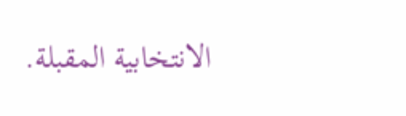الانتخابية المقبلة.